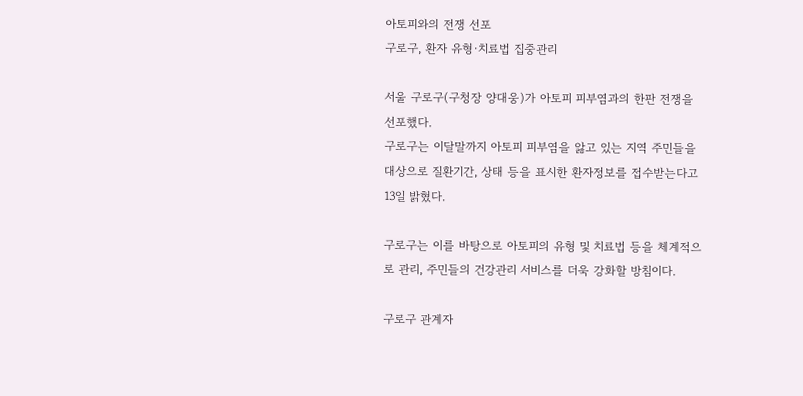아토피와의 전쟁 선포
구로구, 환자 유형·치료법 집중관리

서울 구로구(구청장 양대웅)가 아토피 피부염과의 한판 전쟁을 선포했다.
구로구는 이달말까지 아토피 피부염을 앓고 있는 지역 주민들을 대상으로 질환기간, 상태 등을 표시한 환자정보를 접수받는다고 13일 밝혔다.

구로구는 이를 바탕으로 아토피의 유형 및 치료법 등을 체계적으로 관리, 주민들의 건강관리 서비스를 더욱 강화할 방침이다.

구로구 관계자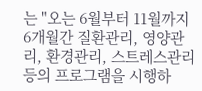는 "오는 6월부터 11월까지 6개월간 질환관리, 영양관리, 환경관리, 스트레스관리 등의 프로그램을 시행하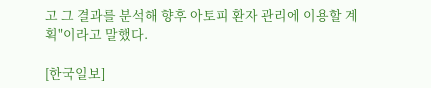고 그 결과를 분석해 향후 아토피 환자 관리에 이용할 계획"이라고 말했다.

[한국일보]